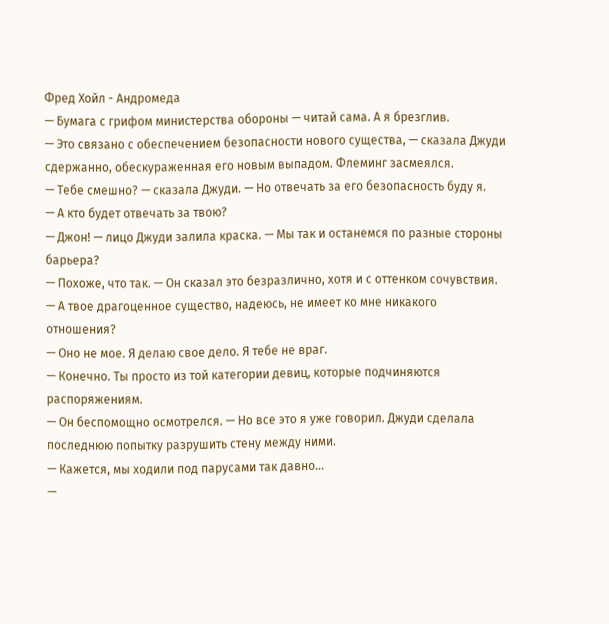Фред Хойл - Андромеда
— Бумага с грифом министерства обороны — читай сама. А я брезглив.
— Это связано с обеспечением безопасности нового существа, — сказала Джуди сдержанно, обескураженная его новым выпадом. Флеминг засмеялся.
— Тебе смешно? — сказала Джуди. — Но отвечать за его безопасность буду я.
— А кто будет отвечать за твою?
— Джон! — лицо Джуди залила краска. — Мы так и останемся по разные стороны барьера?
— Похоже, что так. — Он сказал это безразлично, хотя и с оттенком сочувствия. — А твое драгоценное существо, надеюсь, не имеет ко мне никакого отношения?
— Оно не мое. Я делаю свое дело. Я тебе не враг.
— Конечно. Ты просто из той категории девиц, которые подчиняются распоряжениям.
— Он беспомощно осмотрелся. — Но все это я уже говорил. Джуди сделала последнюю попытку разрушить стену между ними.
— Кажется, мы ходили под парусами так давно…
—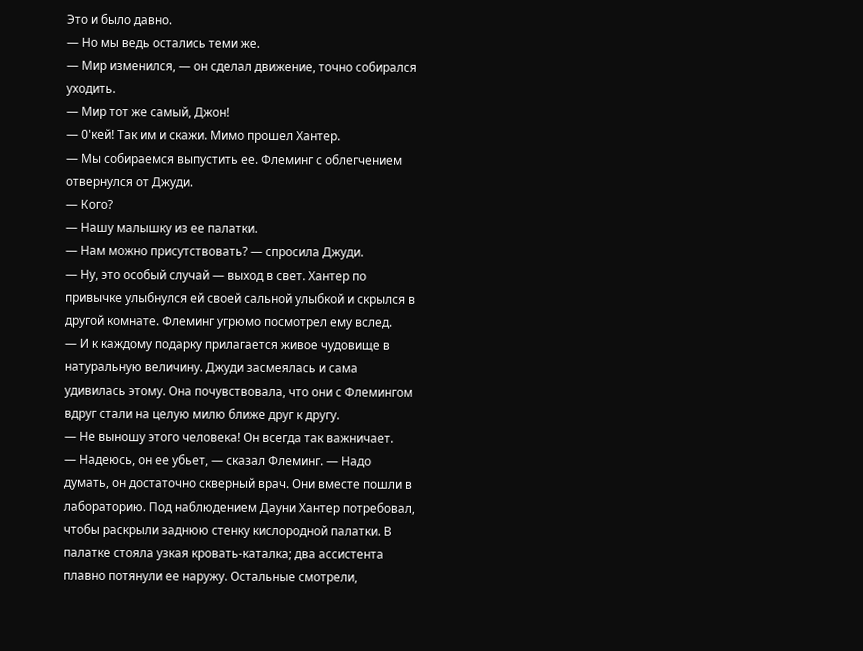Это и было давно.
— Но мы ведь остались теми же.
— Мир изменился, — он сделал движение, точно собирался уходить.
— Мир тот же самый, Джон!
— 0'кей! Так им и скажи. Мимо прошел Хантер.
— Мы собираемся выпустить ее. Флеминг с облегчением отвернулся от Джуди.
— Кого?
— Нашу малышку из ее палатки.
— Нам можно присутствовать? — спросила Джуди.
— Ну, это особый случай — выход в свет. Хантер по привычке улыбнулся ей своей сальной улыбкой и скрылся в другой комнате. Флеминг угрюмо посмотрел ему вслед.
— И к каждому подарку прилагается живое чудовище в натуральную величину. Джуди засмеялась и сама удивилась этому. Она почувствовала, что они с Флемингом вдруг стали на целую милю ближе друг к другу.
— Не выношу этого человека! Он всегда так важничает.
— Надеюсь, он ее убьет, — сказал Флеминг. — Надо думать, он достаточно скверный врач. Они вместе пошли в лабораторию. Под наблюдением Дауни Хантер потребовал, чтобы раскрыли заднюю стенку кислородной палатки. В палатке стояла узкая кровать-каталка; два ассистента плавно потянули ее наружу. Остальные смотрели,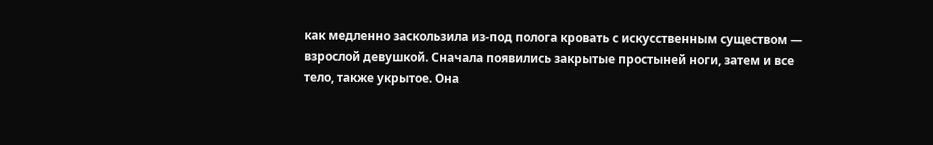как медленно заскользила из-под полога кровать с искусственным существом — взрослой девушкой. Сначала появились закрытые простыней ноги, затем и все тело, также укрытое. Она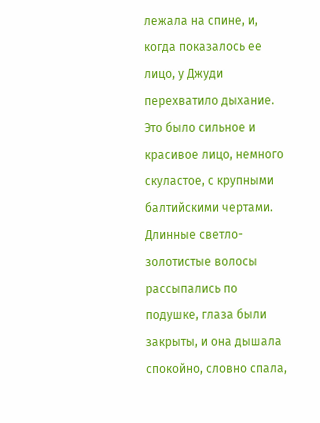лежала на спине, и, когда показалось ее лицо, у Джуди перехватило дыхание. Это было сильное и красивое лицо, немного скуластое, с крупными балтийскими чертами. Длинные светло-золотистые волосы рассыпались по подушке, глаза были закрыты, и она дышала спокойно, словно спала,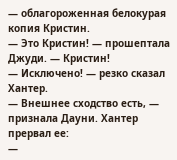— облагороженная белокурая копия Кристин.
— Это Кристин! — прошептала Джуди. — Кристин!
— Исключено! — резко сказал Хантер.
— Внешнее сходство есть, — признала Дауни. Хантер прервал ее:
—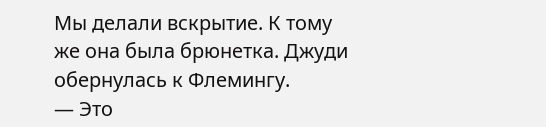Мы делали вскрытие. К тому же она была брюнетка. Джуди обернулась к Флемингу.
— Это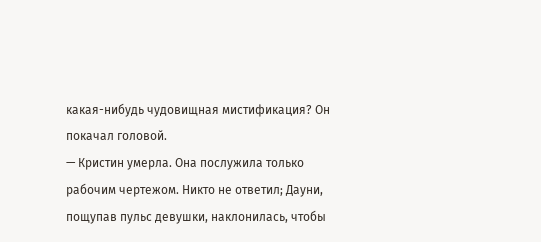какая-нибудь чудовищная мистификация? Он покачал головой.
— Кристин умерла. Она послужила только рабочим чертежом. Никто не ответил; Дауни, пощупав пульс девушки, наклонилась, чтобы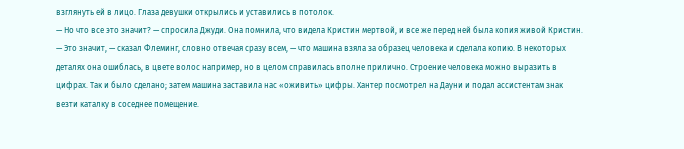взглянуть ей в лицо. Глаза девушки открылись и уставились в потолок.
— Но что все это значит? — спросила Джуди. Она помнила, что видела Кристин мертвой, и все же перед ней была копия живой Кристин.
— Это значит, — сказал Флеминг, словно отвечая сразу всем, — что машина взяла за образец человека и сделала копию. В некоторых деталях она ошиблась, в цвете волос например, но в целом справилась вполне прилично. Строение человека можно выразить в цифрах. Так и было сделано; затем машина заставила нас «оживить» цифры. Хантер посмотрел на Дауни и подал ассистентам знак везти каталку в соседнее помещение.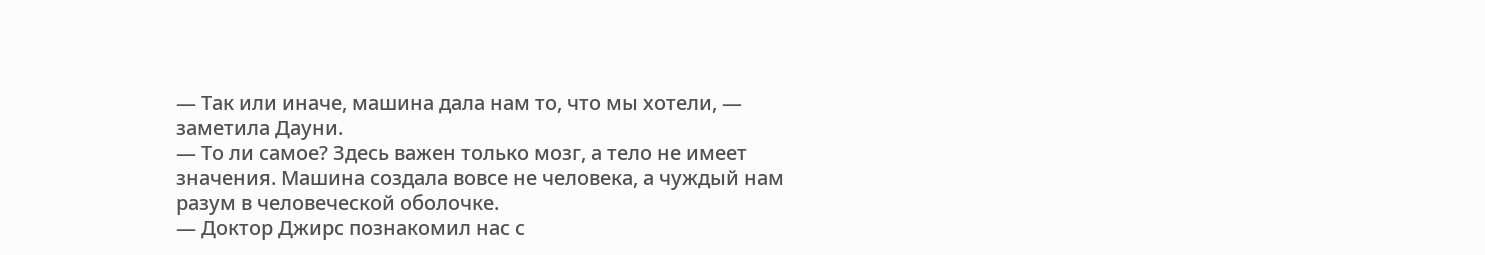— Так или иначе, машина дала нам то, что мы хотели, — заметила Дауни.
— То ли самое? Здесь важен только мозг, а тело не имеет значения. Машина создала вовсе не человека, а чуждый нам разум в человеческой оболочке.
— Доктор Джирс познакомил нас с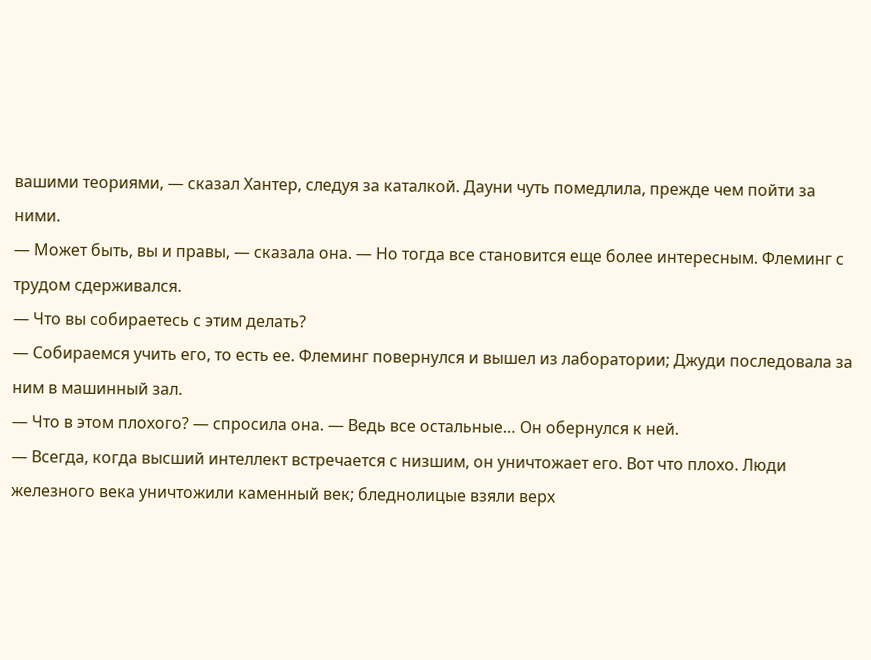вашими теориями, — сказал Хантер, следуя за каталкой. Дауни чуть помедлила, прежде чем пойти за ними.
— Может быть, вы и правы, — сказала она. — Но тогда все становится еще более интересным. Флеминг с трудом сдерживался.
— Что вы собираетесь с этим делать?
— Собираемся учить его, то есть ее. Флеминг повернулся и вышел из лаборатории; Джуди последовала за ним в машинный зал.
— Что в этом плохого? — спросила она. — Ведь все остальные… Он обернулся к ней.
— Всегда, когда высший интеллект встречается с низшим, он уничтожает его. Вот что плохо. Люди железного века уничтожили каменный век; бледнолицые взяли верх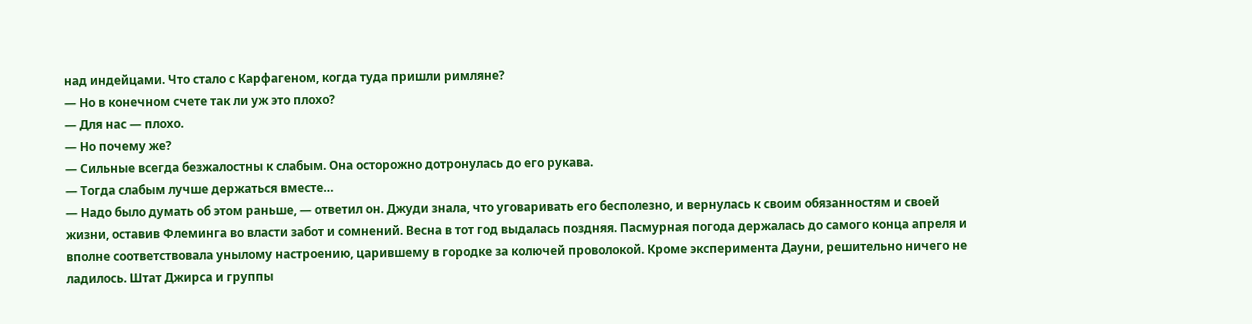над индейцами. Что стало с Карфагеном, когда туда пришли римляне?
— Но в конечном счете так ли уж это плохо?
— Для нас — плохо.
— Но почему же?
— Сильные всегда безжалостны к слабым. Она осторожно дотронулась до его рукава.
— Тогда слабым лучше держаться вместе…
— Надо было думать об этом раньше, — ответил он. Джуди знала, что уговаривать его бесполезно, и вернулась к своим обязанностям и своей жизни, оставив Флеминга во власти забот и сомнений. Весна в тот год выдалась поздняя. Пасмурная погода держалась до самого конца апреля и вполне соответствовала унылому настроению, царившему в городке за колючей проволокой. Кроме эксперимента Дауни, решительно ничего не ладилось. Штат Джирса и группы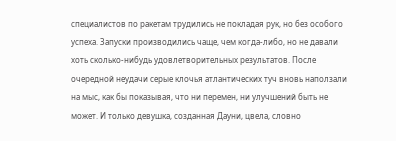специалистов по ракетам трудились не покладая рук, но без особого успеха. Запуски производились чаще, чем когда-либо, но не давали хоть сколько-нибудь удовлетворительных результатов. После очередной неудачи серые клочья атлантических туч вновь наползали на мыс, как бы показывая, что ни перемен, ни улучшений быть не может. И только девушка, созданная Дауни, цвела, словно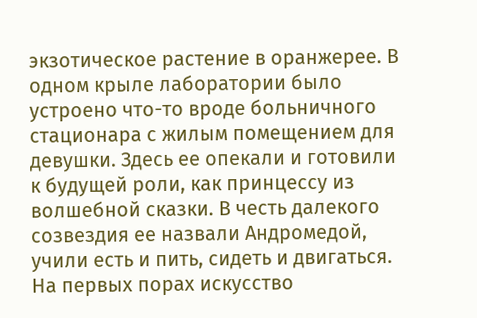экзотическое растение в оранжерее. В одном крыле лаборатории было устроено что-то вроде больничного стационара с жилым помещением для девушки. Здесь ее опекали и готовили к будущей роли, как принцессу из волшебной сказки. В честь далекого созвездия ее назвали Андромедой, учили есть и пить, сидеть и двигаться. На первых порах искусство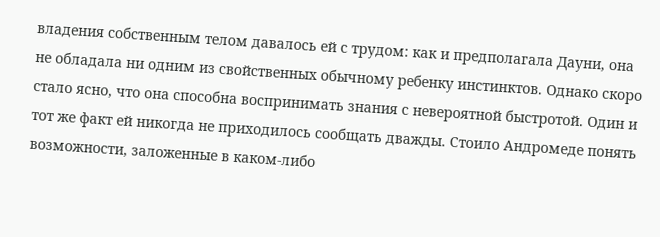владения собственным телом давалось ей с трудом: как и предполагала Дауни, она не обладала ни одним из свойственных обычному ребенку инстинктов. Однако скоро стало ясно, что она способна воспринимать знания с невероятной быстротой. Один и тот же факт ей никогда не приходилось сообщать дважды. Стоило Андромеде понять возможности, заложенные в каком-либо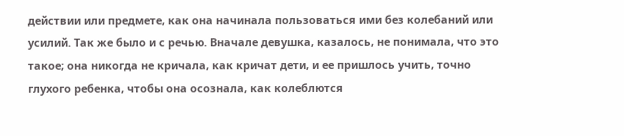действии или предмете, как она начинала пользоваться ими без колебаний или усилий. Так же было и с речью. Вначале девушка, казалось, не понимала, что это такое; она никогда не кричала, как кричат дети, и ее пришлось учить, точно глухого ребенка, чтобы она осознала, как колеблются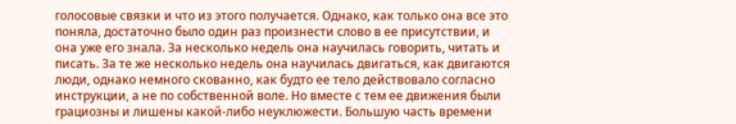голосовые связки и что из этого получается. Однако, как только она все это поняла, достаточно было один раз произнести слово в ее присутствии, и она уже его знала. За несколько недель она научилась говорить, читать и писать. За те же несколько недель она научилась двигаться, как двигаются люди, однако немного скованно, как будто ее тело действовало согласно инструкции, а не по собственной воле. Но вместе с тем ее движения были грациозны и лишены какой-либо неуклюжести. Большую часть времени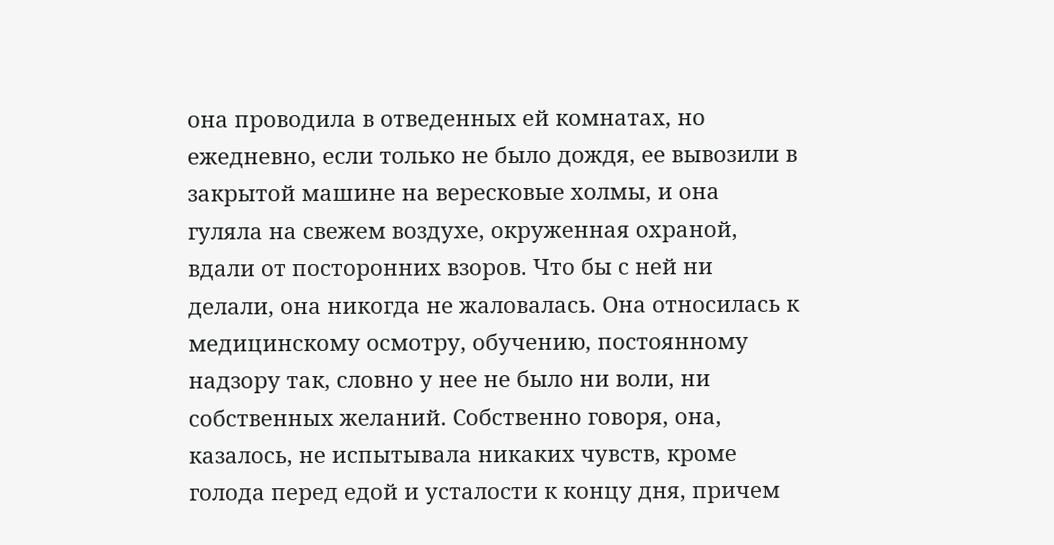она проводила в отведенных ей комнатах, но ежедневно, если только не было дождя, ее вывозили в закрытой машине на вересковые холмы, и она гуляла на свежем воздухе, окруженная охраной, вдали от посторонних взоров. Что бы с ней ни делали, она никогда не жаловалась. Она относилась к медицинскому осмотру, обучению, постоянному надзору так, словно у нее не было ни воли, ни собственных желаний. Собственно говоря, она, казалось, не испытывала никаких чувств, кроме голода перед едой и усталости к концу дня, причем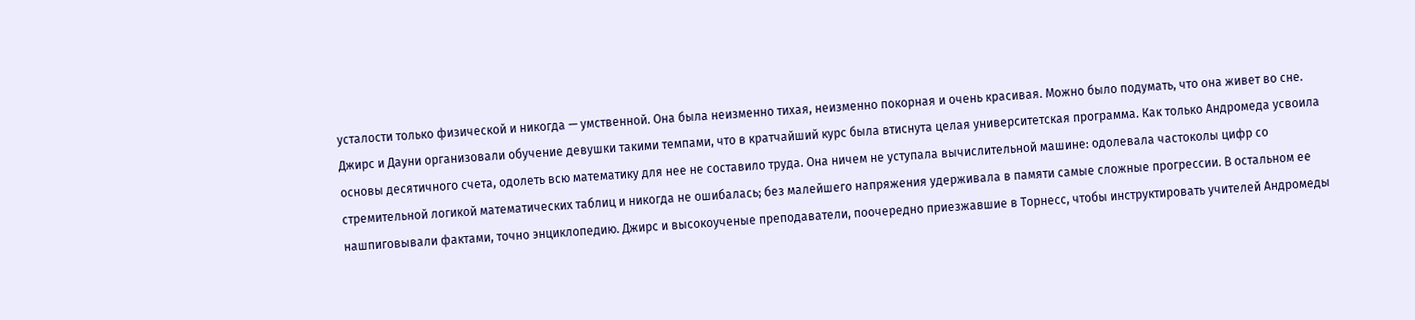усталости только физической и никогда — умственной. Она была неизменно тихая, неизменно покорная и очень красивая. Можно было подумать, что она живет во сне. Джирс и Дауни организовали обучение девушки такими темпами, что в кратчайший курс была втиснута целая университетская программа. Как только Андромеда усвоила основы десятичного счета, одолеть всю математику для нее не составило труда. Она ничем не уступала вычислительной машине: одолевала частоколы цифр со стремительной логикой математических таблиц и никогда не ошибалась; без малейшего напряжения удерживала в памяти самые сложные прогрессии. В остальном ее нашпиговывали фактами, точно энциклопедию. Джирс и высокоученые преподаватели, поочередно приезжавшие в Торнесс, чтобы инструктировать учителей Андромеды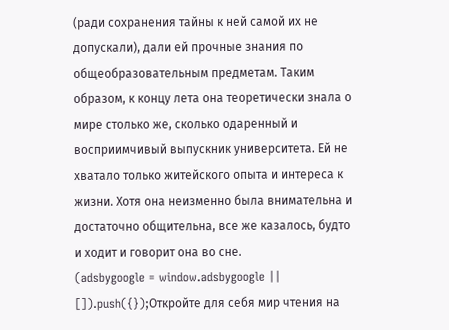(ради сохранения тайны к ней самой их не допускали), дали ей прочные знания по общеобразовательным предметам. Таким образом, к концу лета она теоретически знала о мире столько же, сколько одаренный и восприимчивый выпускник университета. Ей не хватало только житейского опыта и интереса к жизни. Хотя она неизменно была внимательна и достаточно общительна, все же казалось, будто и ходит и говорит она во сне.
(adsbygoogle = window.adsbygoogle || []).push({});Откройте для себя мир чтения на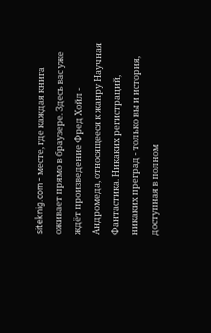siteknig.com - месте, где каждая книга оживает прямо в браузере. Здесь вас уже ждёт произведение Фред Хойл - Андромеда, относящееся к жанру Научная Фантастика. Никаких регистраций, никаких преград - только вы и история, доступная в полном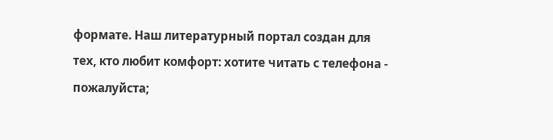формате. Наш литературный портал создан для тех, кто любит комфорт: хотите читать с телефона - пожалуйста;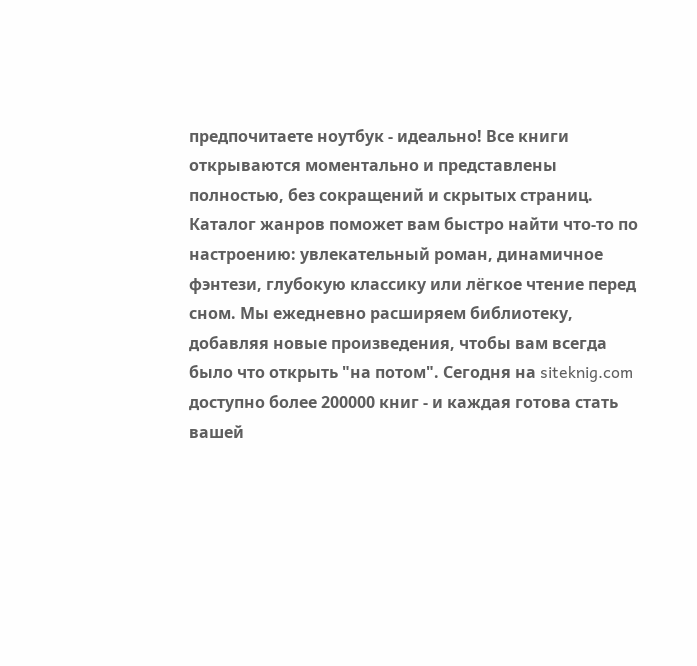предпочитаете ноутбук - идеально! Все книги открываются моментально и представлены полностью, без сокращений и скрытых страниц. Каталог жанров поможет вам быстро найти что-то по настроению: увлекательный роман, динамичное фэнтези, глубокую классику или лёгкое чтение перед сном. Мы ежедневно расширяем библиотеку, добавляя новые произведения, чтобы вам всегда было что открыть "на потом". Сегодня на siteknig.com доступно более 200000 книг - и каждая готова стать вашей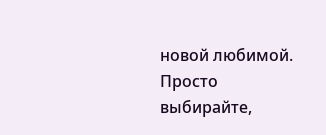новой любимой. Просто выбирайте,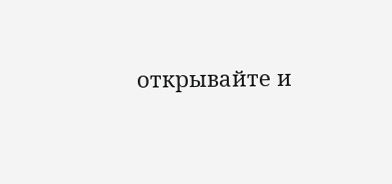открывайте и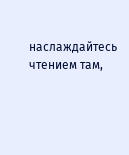наслаждайтесь чтением там,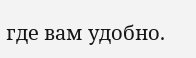где вам удобно.